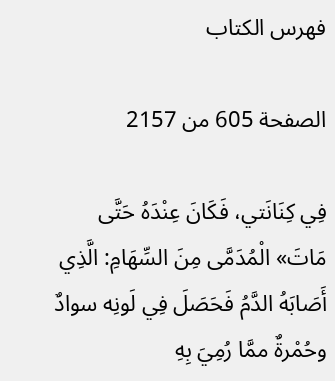فهرس الكتاب

الصفحة 605 من 2157

فِي كِنَانَتي، فَكَانَ عِنْدَهُ حَتَّى مَاتَ» الْمُدَمَّى مِنَ السِّهَامِ: الَّذِي أَصَابَهُ الدَّمُ فَحَصَلَ فِي لَونِه سوادٌ وحُمْرةٌ ممَّا رُمِيَ بِهِ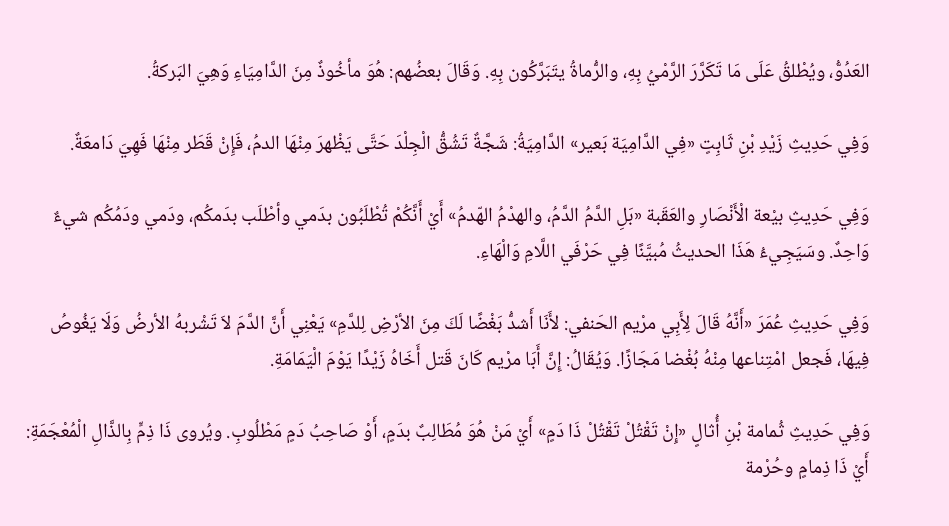العَدُوُّ، ويُطْلقُ عَلَى مَا تَكَرَّرَ الرَّمْيُ بِهِ، والرُّماةُ يتَبَرَّكُون بِهِ. وَقَالَ بعضُهم: هُوَ مأخُوذٌ مِنَ الدَّامِيَاءِ وَهِيَ البَركةُ.

وَفِي حَدِيثِ زَيْدِ بْنِ ثَابِتٍ «فِي الدَّامِيَة بَعير» الدَّامِيَةُ: شَجَّةٌ تَشُقُّ الْجِلْدَ حَتَّى يَظْهرَ مِنْهَا الدمُ، فَإِنْ قَطَر مِنْهَا فَهِيَ دَامعَةٌ.

وَفِي حَدِيثِ بيْعة الْأَنْصَارِ والعَقَبة «بَلِ الدَّمُ الدَّمُ، والهدْمُ الهّدمُ» أَيْ أَنَّكُمْ تُطْلَبُون بدَمي وأطْلَب بدَمكُم، ودَمي ودَمُكُم شيءٌ وَاحِدٌ. وسَيَجِيءُ هَذَا الحديثُ مُبيَّنًا فِي حَرْفَي اللَّامِ وَالْهَاءِ.

وَفِي حَدِيثِ عُمَرَ «أَنَّهُ قَالَ لِأَبِي مرْيم الحَنفي: لأَنَا أَشدُّ بَغْضًا لَكَ مِنَ الأرْضِ لِلدَّمِ» يَعْنِي أَنَّ الدَّمَ لاَ تَشْربهُ الأرضُ وَلَا يَغُوصُ فِيهَا، فَجعل امْتِناعها مِنْهُ بُغْضا مَجَازًا. وَيُقَالُ: إِنَّ أَبَا مرْيم كَانَ قَتل أَخَاهُ زَيْدًا يَوْمَ الْيَمَامَةِ.

وَفِي حَدِيثِ ثُمامة بْنِ أُثالٍ «إِنْ تَقْتُلْ تَقْتُلْ ذَا دَمٍ» أَيْ مَنْ هُوَ مُطَالِبٌ بدَمٍ، أَوْ صَاحِبُ دَمٍ مَطْلُوبِ. ويُروى ذَا ذِمٍّ بِالذَّالِ الْمُعْجَمَةِ: أَيْ ذَا ذِمامٍ وحُرْمة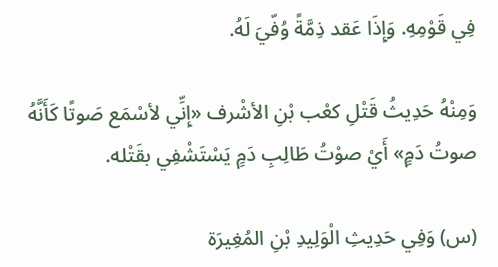فِي قَوْمِهِ. وَإِذَا عَقد ذِمَّةً وُفّيَ لَهُ.

وَمِنْهُ حَدِيثُ قَتْلِ كعْب بْنِ الأشْرف «إِنِّي لأسْمَع صَوتًا كَأَنَّهُ صوتُ دَمٍ» أَيْ صوْتُ طَالِبِ دَمٍ يَسْتَشْفِي بقَتْله.

(س) وَفِي حَدِيثِ الْوَلِيدِ بْنِ المُغِيرَة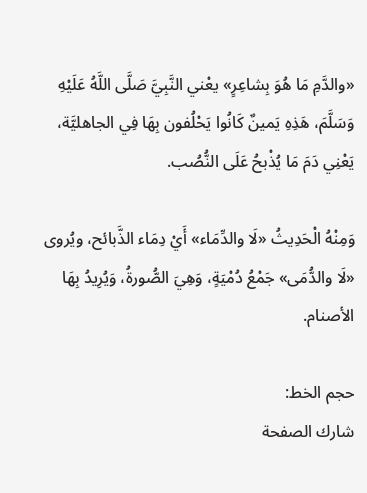«والدَّمِ مَا هُوَ بِشاعِرٍ» يعْني النَّبِيَّ صَلَّى اللَّهُ عَلَيْهِ وَسَلَّمَ، هَذِهِ يَمينٌ كَانُوا يَحْلُفون بِهَا فِي الجاهليَّة، يَعْنِي دَمَ مَا يُذْبحُ عَلَى النُّصُب.

وَمِنْهُ الْحَدِيثُ «لَا والدِّمَاء» أَيْ دِمَاء الذَّبائح، ويُروى «لَا والدُّمَى» جَمْعُ دُمْيَةٍ، وَهِيَ الصُّورةُ، وَيُرِيدُ بِهَا الأصنام.

حجم الخط:
شارك الصفحة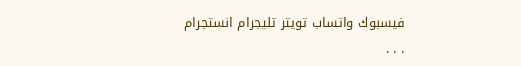فيسبوك واتساب تويتر تليجرام انستجرام
. . .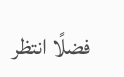فضلًا انتظر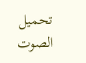تحميل الصوت